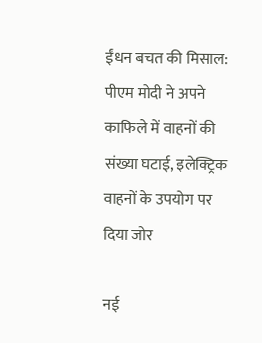ईंधन बचत की मिसाल: पीएम मोदी ने अपने काफिले में वाहनों की संख्या घटाई, इलेक्ट्रिक वाहनों के उपयोग पर दिया जोर

नई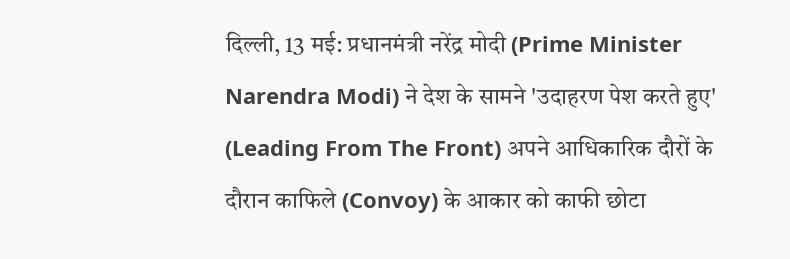दिल्ली, 13 मई: प्रधानमंत्री नरेंद्र मोदी (Prime Minister Narendra Modi) ने देश के सामने 'उदाहरण पेश करते हुए' (Leading From The Front) अपने आधिकारिक दौरों के दौरान काफिले (Convoy) के आकार को काफी छोटा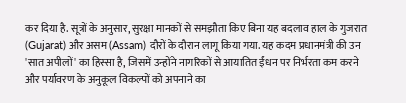कर दिया है. सूत्रों के अनुसार, सुरक्षा मानकों से समझौता किए बिना यह बदलाव हाल के गुजरात (Gujarat) और असम (Assam) दौरों के दौरान लागू किया गया. यह कदम प्रधानमंत्री की उन 'सात अपीलों' का हिस्सा है, जिसमें उन्होंने नागरिकों से आयातित ईंधन पर निर्भरता कम करने और पर्यावरण के अनुकूल विकल्पों को अपनाने का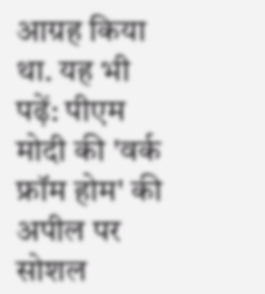आग्रह किया था. यह भी पढ़ें: पीएम मोदी की 'वर्क फ्रॉम होम' की अपील पर सोशल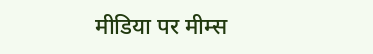मीडिया पर मीम्स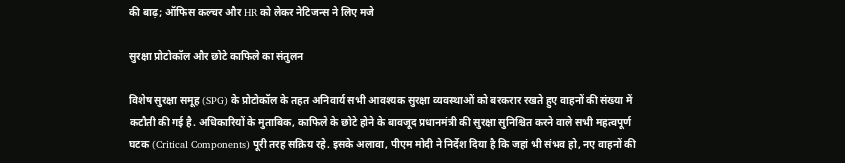की बाढ़; ऑफिस कल्चर और HR को लेकर नेटिजन्स ने लिए मजे

सुरक्षा प्रोटोकॉल और छोटे काफिले का संतुलन

विशेष सुरक्षा समूह (SPG) के प्रोटोकॉल के तहत अनिवार्य सभी आवश्यक सुरक्षा व्यवस्थाओं को बरकरार रखते हुए वाहनों की संख्या में कटौती की गई है. अधिकारियों के मुताबिक, काफिले के छोटे होने के बावजूद प्रधानमंत्री की सुरक्षा सुनिश्चित करने वाले सभी महत्वपूर्ण घटक (Critical Components) पूरी तरह सक्रिय रहे. इसके अलावा, पीएम मोदी ने निर्देश दिया है कि जहां भी संभव हो, नए वाहनों की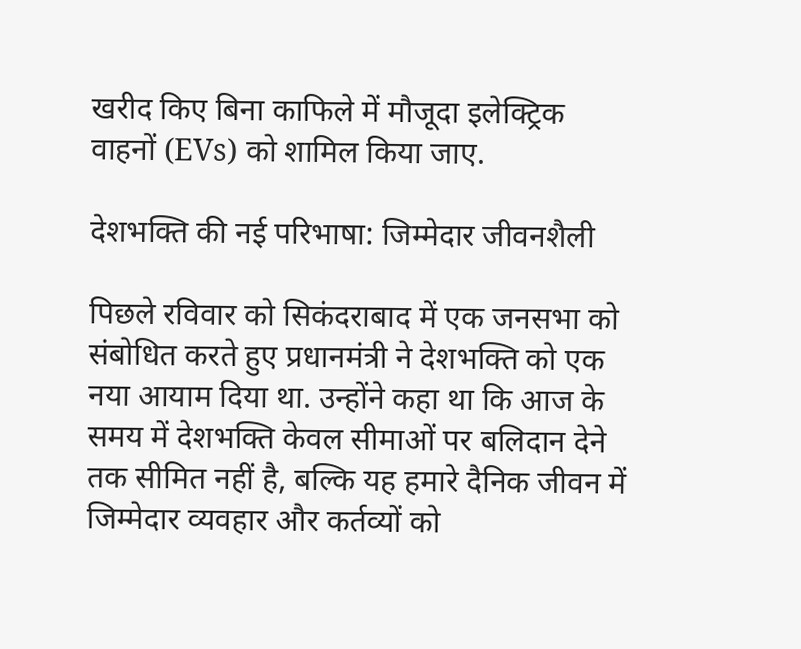खरीद किए बिना काफिले में मौजूदा इलेक्ट्रिक वाहनों (EVs) को शामिल किया जाए.

देशभक्ति की नई परिभाषा: जिम्मेदार जीवनशैली

पिछले रविवार को सिकंदराबाद में एक जनसभा को संबोधित करते हुए प्रधानमंत्री ने देशभक्ति को एक नया आयाम दिया था. उन्होंने कहा था कि आज के समय में देशभक्ति केवल सीमाओं पर बलिदान देने तक सीमित नहीं है, बल्कि यह हमारे दैनिक जीवन में जिम्मेदार व्यवहार और कर्तव्यों को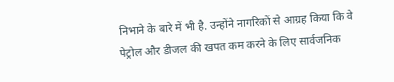निभाने के बारे में भी है. उन्होंने नागरिकों से आग्रह किया कि वे पेट्रोल और डीजल की खपत कम करने के लिए सार्वजनिक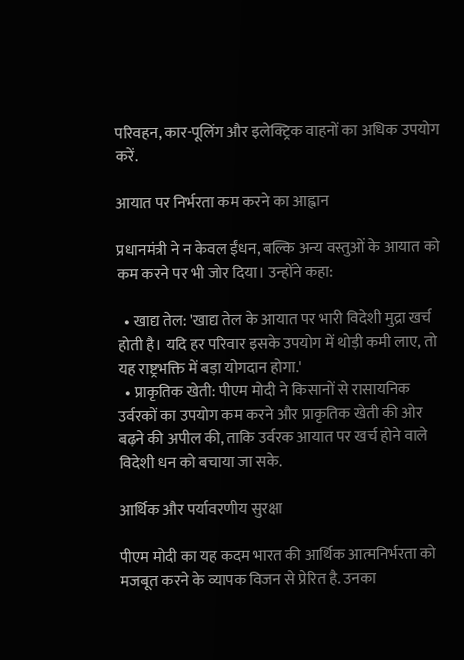परिवहन, कार-पूलिंग और इलेक्ट्रिक वाहनों का अधिक उपयोग करें.

आयात पर निर्भरता कम करने का आह्वान

प्रधानमंत्री ने न केवल ईंधन, बल्कि अन्य वस्तुओं के आयात को कम करने पर भी जोर दिया। उन्होंने कहा:

  • खाद्य तेल: 'खाद्य तेल के आयात पर भारी विदेशी मुद्रा खर्च होती है। यदि हर परिवार इसके उपयोग में थोड़ी कमी लाए, तो यह राष्ट्रभक्ति में बड़ा योगदान होगा.'
  • प्राकृतिक खेती: पीएम मोदी ने किसानों से रासायनिक उर्वरकों का उपयोग कम करने और प्राकृतिक खेती की ओर बढ़ने की अपील की, ताकि उर्वरक आयात पर खर्च होने वाले विदेशी धन को बचाया जा सके.

आर्थिक और पर्यावरणीय सुरक्षा

पीएम मोदी का यह कदम भारत की आर्थिक आत्मनिर्भरता को मजबूत करने के व्यापक विजन से प्रेरित है. उनका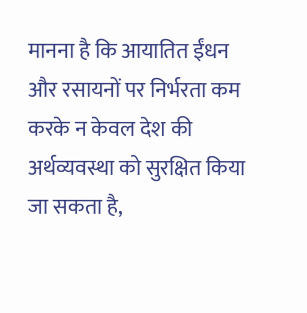मानना है कि आयातित ईंधन और रसायनों पर निर्भरता कम करके न केवल देश की अर्थव्यवस्था को सुरक्षित किया जा सकता है,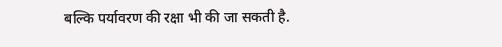बल्कि पर्यावरण की रक्षा भी की जा सकती है.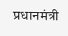प्रधानमंत्री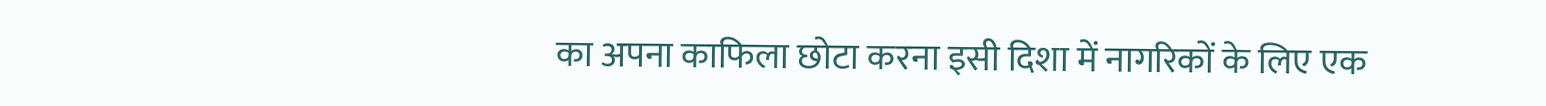का अपना काफिला छोटा करना इसी दिशा में नागरिकों के लिए एक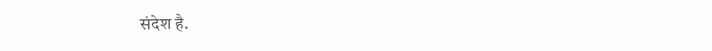संदेश है.